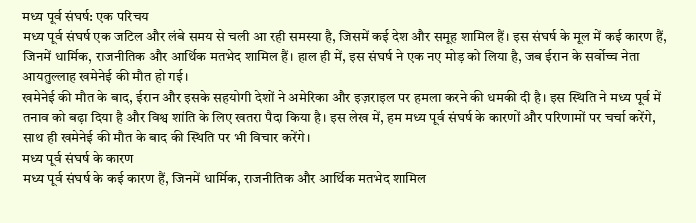मध्य पूर्व संघर्ष: एक परिचय
मध्य पूर्व संघर्ष एक जटिल और लंबे समय से चली आ रही समस्या है, जिसमें कई देश और समूह शामिल हैं। इस संघर्ष के मूल में कई कारण हैं, जिनमें धार्मिक, राजनीतिक और आर्थिक मतभेद शामिल हैं। हाल ही में, इस संघर्ष ने एक नए मोड़ को लिया है, जब ईरान के सर्वोच्च नेता आयतुल्लाह खमेनेई की मौत हो गई।
खमेनेई की मौत के बाद, ईरान और इसके सहयोगी देशों ने अमेरिका और इज़राइल पर हमला करने की धमकी दी है। इस स्थिति ने मध्य पूर्व में तनाव को बढ़ा दिया है और विश्व शांति के लिए खतरा पैदा किया है। इस लेख में, हम मध्य पूर्व संघर्ष के कारणों और परिणामों पर चर्चा करेंगे, साथ ही खमेनेई की मौत के बाद की स्थिति पर भी विचार करेंगे।
मध्य पूर्व संघर्ष के कारण
मध्य पूर्व संघर्ष के कई कारण हैं, जिनमें धार्मिक, राजनीतिक और आर्थिक मतभेद शामिल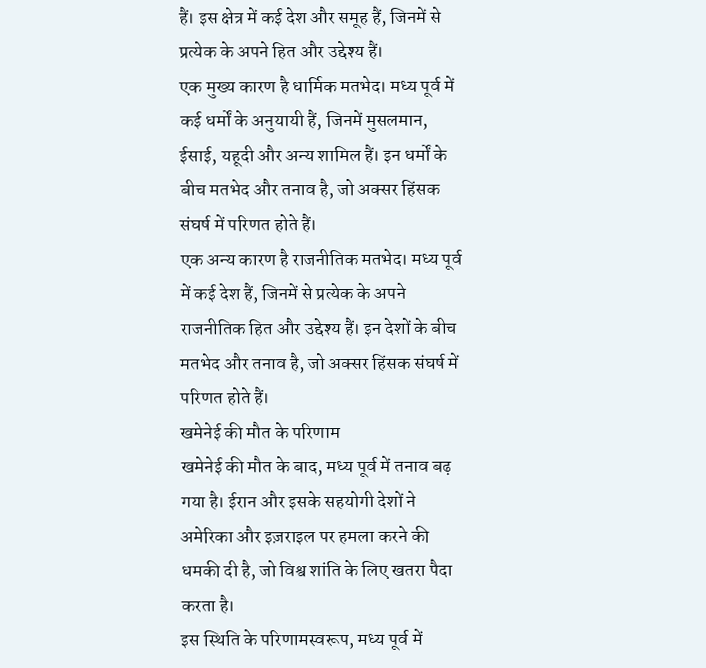हैं। इस क्षेत्र में कई देश और समूह हैं, जिनमें से प्रत्येक के अपने हित और उद्देश्य हैं।
एक मुख्य कारण है धार्मिक मतभेद। मध्य पूर्व में कई धर्मों के अनुयायी हैं, जिनमें मुसलमान, ईसाई, यहूदी और अन्य शामिल हैं। इन धर्मों के बीच मतभेद और तनाव है, जो अक्सर हिंसक संघर्ष में परिणत होते हैं।
एक अन्य कारण है राजनीतिक मतभेद। मध्य पूर्व में कई देश हैं, जिनमें से प्रत्येक के अपने राजनीतिक हित और उद्देश्य हैं। इन देशों के बीच मतभेद और तनाव है, जो अक्सर हिंसक संघर्ष में परिणत होते हैं।
खमेनेई की मौत के परिणाम
खमेनेई की मौत के बाद, मध्य पूर्व में तनाव बढ़ गया है। ईरान और इसके सहयोगी देशों ने अमेरिका और इज़राइल पर हमला करने की धमकी दी है, जो विश्व शांति के लिए खतरा पैदा करता है।
इस स्थिति के परिणामस्वरूप, मध्य पूर्व में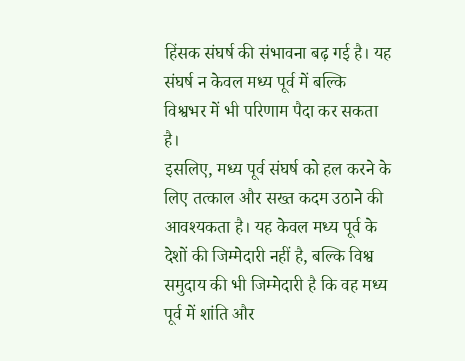हिंसक संघर्ष की संभावना बढ़ गई है। यह संघर्ष न केवल मध्य पूर्व में बल्कि विश्वभर में भी परिणाम पैदा कर सकता है।
इसलिए, मध्य पूर्व संघर्ष को हल करने के लिए तत्काल और सख्त कदम उठाने की आवश्यकता है। यह केवल मध्य पूर्व के देशों की जिम्मेदारी नहीं है, बल्कि विश्व समुदाय की भी जिम्मेदारी है कि वह मध्य पूर्व में शांति और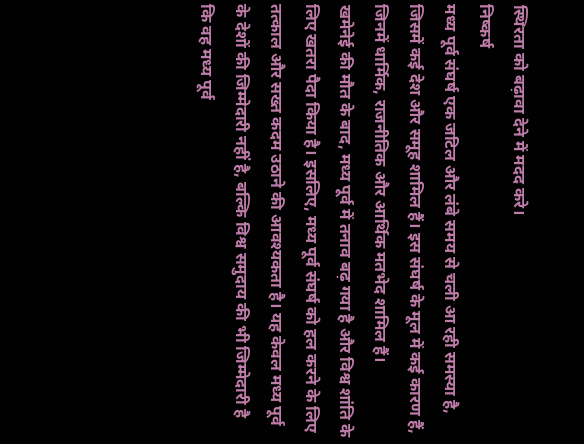स्थिरता को बढ़ावा देने में मदद करे।
निष्कर्ष
मध्य पूर्व संघर्ष एक जटिल और लंबे समय से चली आ रही समस्या है, जिसमें कई देश और समूह शामिल हैं। इस संघर्ष के मूल में कई कारण हैं, जिनमें धार्मिक, राजनीतिक और आर्थिक मतभेद शामिल हैं।
खमेनेई की मौत के बाद, मध्य पूर्व में तनाव बढ़ गया है और विश्व शांति के लिए खतरा पैदा किया है। इसलिए, मध्य पूर्व संघर्ष को हल करने के लिए तत्काल और सख्त कदम उठाने की आवश्यकता है। यह केवल मध्य पूर्व के देशों की जिम्मेदारी नहीं है, बल्कि विश्व समुदाय की भी जिम्मेदारी है कि वह मध्य पूर्व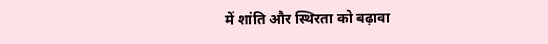में शांति और स्थिरता को बढ़ावा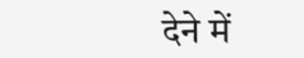देने में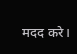मदद करे।